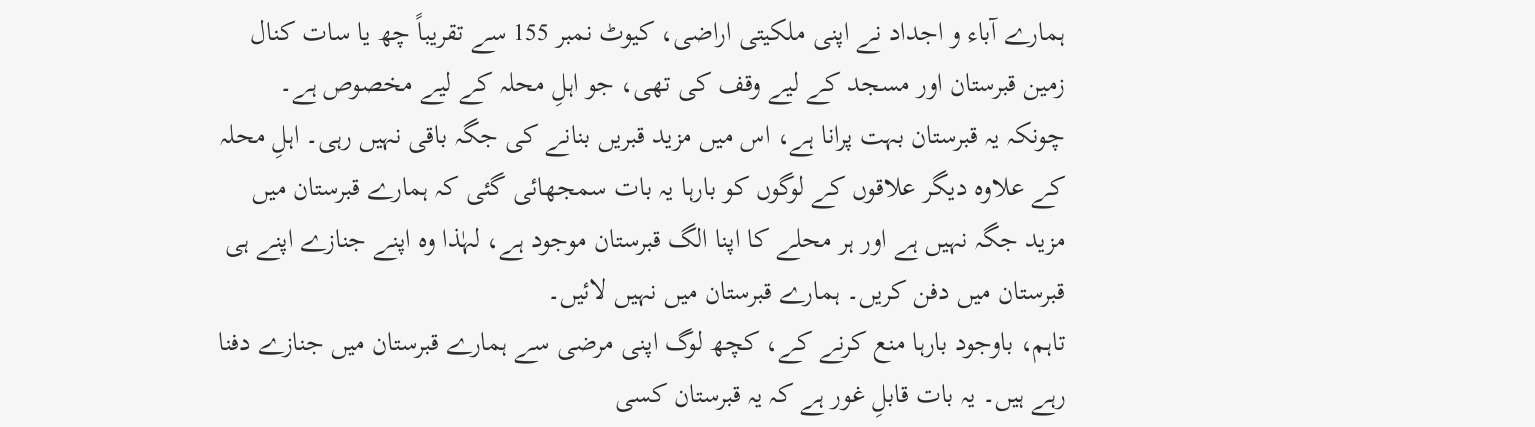ہمارے آباء و اجداد نے اپنی ملکیتی اراضی، کیوٹ نمبر 155 سے تقریباً چھ یا سات کنال زمین قبرستان اور مسجد کے لیے وقف کی تھی، جو اہلِ محلہ کے لیے مخصوص ہے۔ چونکہ یہ قبرستان بہت پرانا ہے، اس میں مزید قبریں بنانے کی جگہ باقی نہیں رہی۔ اہلِ محلہ کے علاوہ دیگر علاقوں کے لوگوں کو بارہا یہ بات سمجھائی گئی کہ ہمارے قبرستان میں مزید جگہ نہیں ہے اور ہر محلے کا اپنا الگ قبرستان موجود ہے، لہٰذا وہ اپنے جنازے اپنے ہی قبرستان میں دفن کریں۔ ہمارے قبرستان میں نہیں لائیں۔
تاہم، باوجود بارہا منع کرنے کے، کچھ لوگ اپنی مرضی سے ہمارے قبرستان میں جنازے دفنا رہے ہیں۔ یہ بات قابلِ غور ہے کہ یہ قبرستان کسی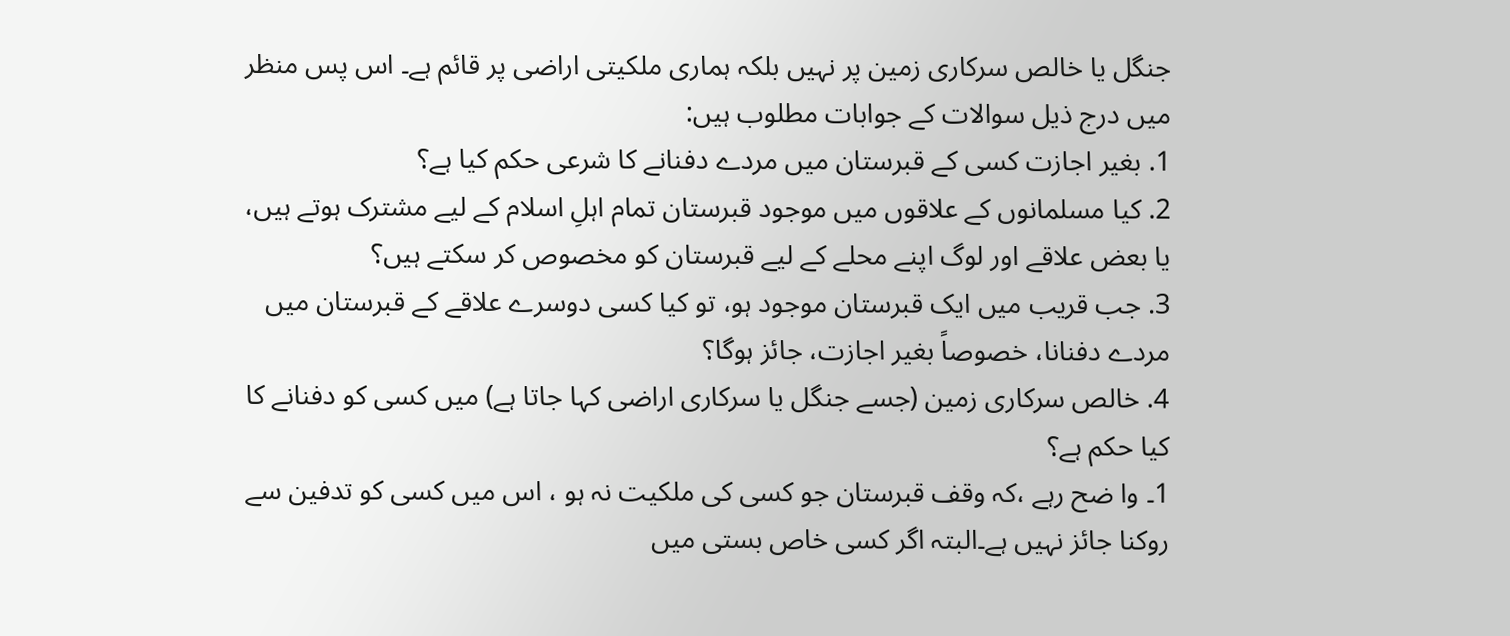جنگل یا خالص سرکاری زمین پر نہیں بلکہ ہماری ملکیتی اراضی پر قائم ہے۔ اس پس منظر میں درج ذیل سوالات کے جوابات مطلوب ہیں:
1. بغیر اجازت کسی کے قبرستان میں مردے دفنانے کا شرعی حکم کیا ہے؟
2. کیا مسلمانوں کے علاقوں میں موجود قبرستان تمام اہلِ اسلام کے لیے مشترک ہوتے ہیں، یا بعض علاقے اور لوگ اپنے محلے کے لیے قبرستان کو مخصوص کر سکتے ہیں؟
3. جب قریب میں ایک قبرستان موجود ہو، تو کیا کسی دوسرے علاقے کے قبرستان میں مردے دفنانا، خصوصاً بغیر اجازت، جائز ہوگا؟
4. خالص سرکاری زمین (جسے جنگل یا سرکاری اراضی کہا جاتا ہے) میں کسی کو دفنانے کا کیا حکم ہے؟
1۔ وا ضح رہے ،کہ وقف قبرستان جو کسی کی ملکیت نہ ہو ، اس میں کسی کو تدفین سے روکنا جائز نہیں ہے۔البتہ اگر کسی خاص بستی میں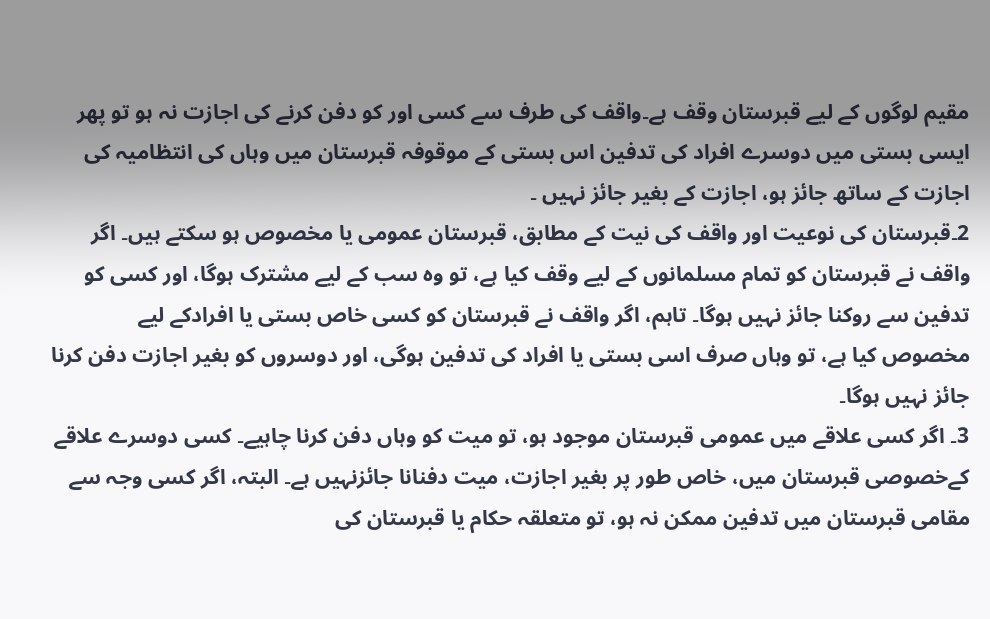مقیم لوگوں کے لیے قبرستان وقف ہے۔واقف کی طرف سے کسی اور کو دفن کرنے کی اجازت نہ ہو تو پھر ایسی بستی میں دوسرے افراد کی تدفین اس بستی کے موقوفہ قبرستان میں وہاں کی انتظامیہ کی اجازت کے ساتھ جائز ہو، اجازت کے بغیر جائز نہیں ۔
2۔قبرستان کی نوعیت اور واقف کی نیت کے مطابق، قبرستان عمومی یا مخصوص ہو سکتے ہیں۔ اگر واقف نے قبرستان کو تمام مسلمانوں کے لیے وقف کیا ہے، تو وہ سب کے لیے مشترک ہوگا، اور کسی کو تدفین سے روکنا جائز نہیں ہوگا۔ تاہم، اگر واقف نے قبرستان کو کسی خاص بستی یا افرادکے لیے مخصوص کیا ہے، تو وہاں صرف اسی بستی یا افراد کی تدفین ہوگی، اور دوسروں کو بغیر اجازت دفن کرنا جائز نہیں ہوگا۔
3۔ اگر کسی علاقے میں عمومی قبرستان موجود ہو، تو میت کو وہاں دفن کرنا چاہیے۔ کسی دوسرے علاقے کےخصوصی قبرستان میں، خاص طور پر بغیر اجازت، میت دفنانا جائزنہیں ہے۔ البتہ، اگر کسی وجہ سے مقامی قبرستان میں تدفین ممکن نہ ہو، تو متعلقہ حکام یا قبرستان کی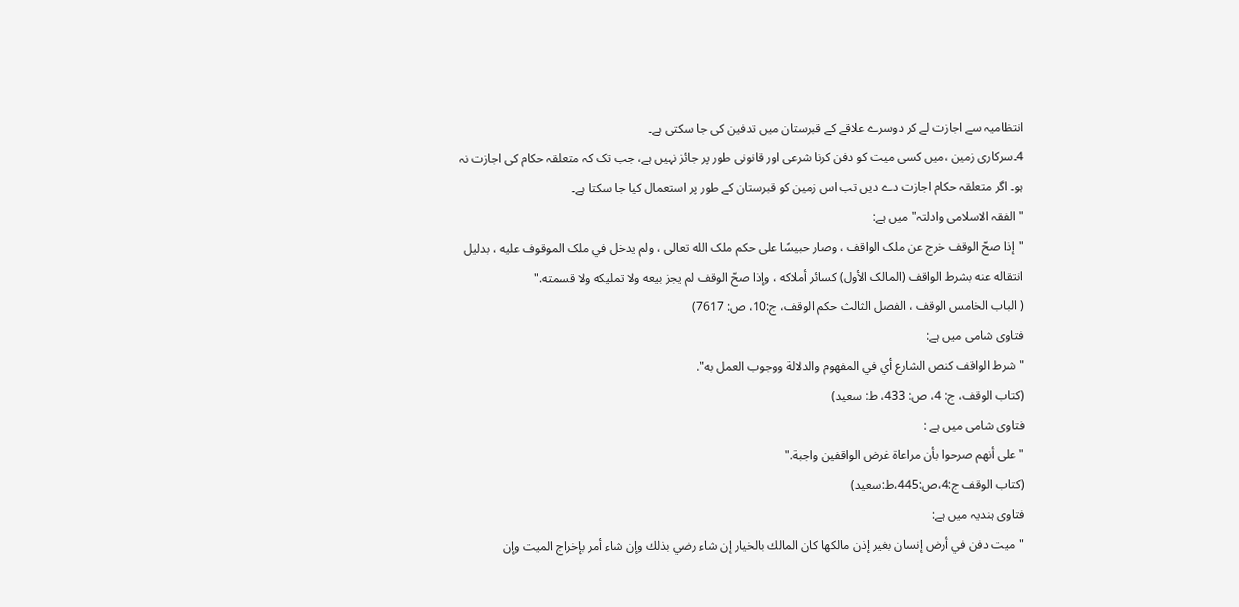انتظامیہ سے اجازت لے کر دوسرے علاقے کے قبرستان میں تدفین کی جا سکتی ہے۔
4۔سرکاری زمین ،میں کسی میت کو دفن کرنا شرعی اور قانونی طور پر جائز نہیں ہے، جب تک کہ متعلقہ حکام کی اجازت نہ ہو۔ اگر متعلقہ حکام اجازت دے دیں تب اس زمین کو قبرستان کے طور پر استعمال کیا جا سکتا ہے۔
"الفقہ الاسلامی وادلتہ" میں ہے:
"إذا صحّ الوقف خرج عن ملک الواقف ، وصار حبیسًا علی حکم ملک الله تعالی ، ولم یدخل في ملک الموقوف علیه ، بدلیل انتقاله عنه بشرط الواقف (المالک الأول) کسائر أملاکه ، وإذا صحّ الوقف لم یجز بیعه ولا تملیکه ولا قسمته."
( الباب الخامس الوقف ، الفصل الثالث حکم الوقف، ج:10، ص: 7617)
فتاوی شامی میں ہے:
"شرط الواقف كنص الشارع أي في المفهوم والدلالة ووجوب العمل به".
(کتاب الوقف، ج: 4، ص: 433، ط: سعید)
فتاوی شامی میں ہے :
"على أنهم صرحوا بأن مراعاة غرض الواقفين واجبة."
(کتاب الوقف ج:4،ص:445،ط:سعید)
فتاوی ہندیہ میں ہے:
"ميت دفن في أرض إنسان بغير إذن مالكها كان المالك بالخيار إن شاء رضي بذلك وإن شاء أمر بإخراج الميت وإن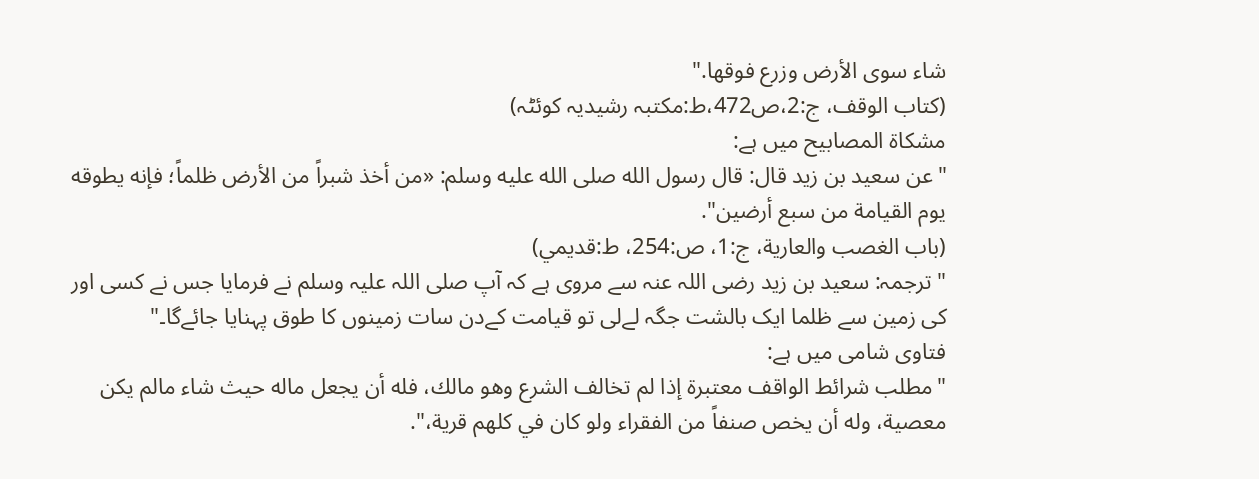شاء سوى الأرض وزرع فوقها."
(کتاب الوقف، ج:2،ص472،ط:مکتبہ رشیدیہ کوئٹہ)
مشکاۃ المصابیح میں ہے:
"عن سعيد بن زيد قال: قال رسول الله صلى الله عليه وسلم: «من أخذ شبراً من الأرض ظلماً؛ فإنه يطوقه يوم القيامة من سبع أرضين".
(باب الغصب والعارية، ج:1، ص:254، ط:قديمي)
" ترجمہ: سعید بن زید رضی اللہ عنہ سے مروی ہے کہ آپ صلی اللہ علیہ وسلم نے فرمایا جس نے کسی اور کی زمین سے ظلما ایک بالشت جگہ لےلی تو قیامت کےدن سات زمینوں کا طوق پہنایا جائےگا۔"
فتاوی شامی میں ہے:
"مطلب شرائط الواقف معتبرة إذا لم تخالف الشرع وهو مالك، فله أن يجعل ماله حيث شاء مالم يكن معصية، وله أن يخص صنفاً من الفقراء ولو كان في كلهم قرية،".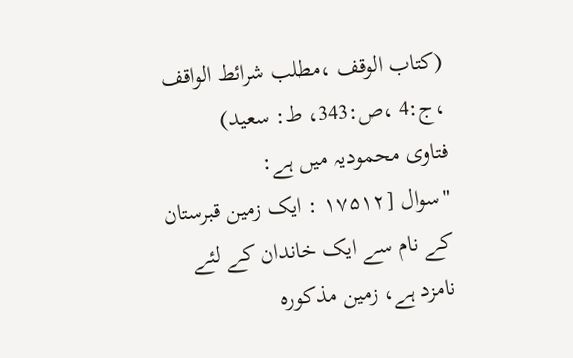(كتاب الوقف ،مطلب شرائط الواقف ،ج:4 ،ص:343، ط: سعید)
فتاوی محمودیہ میں ہے:
"سوال [۱۷۵۱۲ : ایک زمین قبرستان کے نام سے ایک خاندان کے لئے نامزد ہے، زمین مذکورہ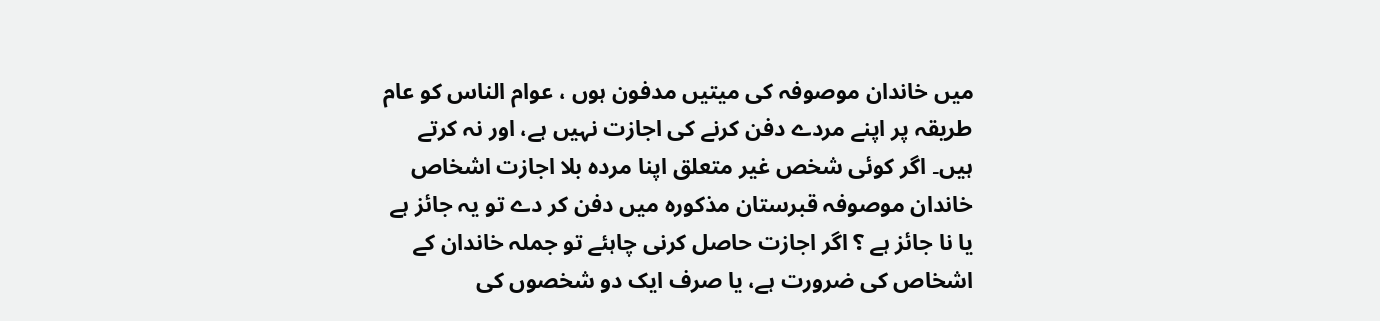میں خاندان موصوفہ کی میتیں مدفون ہوں ، عوام الناس کو عام طریقہ پر اپنے مردے دفن کرنے کی اجازت نہیں ہے، اور نہ کرتے ہیں۔ اگر کوئی شخص غیر متعلق اپنا مردہ بلا اجازت اشخاص خاندان موصوفہ قبرستان مذکورہ میں دفن کر دے تو یہ جائز ہے یا نا جائز ہے ؟ اگر اجازت حاصل کرنی چاہئے تو جملہ خاندان کے اشخاص کی ضرورت ہے، یا صرف ایک دو شخصوں کی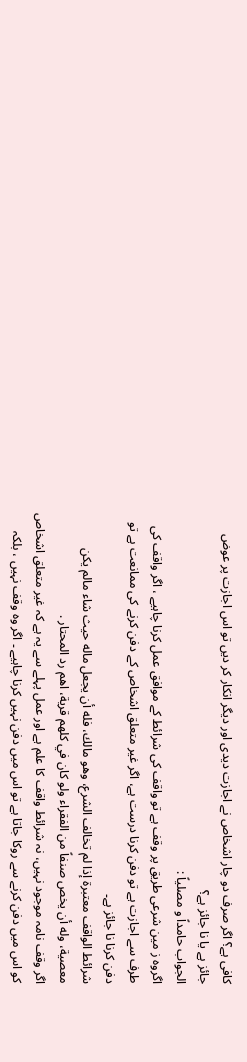کافی ہے؟ اگر صرف دو چار اشخاص نے اجازت دیدی اور دیگر انکار کر دیں تو اس اجازت پر عوض جائز ہے یا نا جائز ہے؟
الجواب حامداً و مصلياً :
اگروہ ز مین شرعی طریق پر وقف ہے تو واقف کی شرائط کے موافق عمل کرنا چاہیے ، اگر واقف کی طرف سے اجازت ہے تو دفن کرنا درست ہے، اگر غیر متعلق اشخاص کے دفن کرنے کی ممانعت ہے تو دفن کرنا نا جائز ہے۔
شرائط الواقف معتبرة إذا لم تخالف الشرع، وهو مالك، فله أن يجعل ماله حيث شاء مالم يكن معصية، وله أن يخص صنفاً من الفقراء ولو كان في كلهم قرية، اهم رد المحتار .
اگر وقف نامہ موجود نہیں، نہ شرائط واقف کا علم ہے اور عمل پہلے سے یہ ہے کہ غیر متعلق اشخاص کو اس میں دفن کرنے سے روکا جاتا ہے تو اس میں دفن نہیں کرنا چاہیے ۔ اگر وہ وقف نہیں ، بلکہ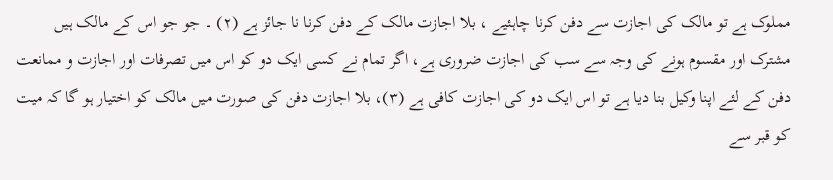مملوک ہے تو مالک کی اجازت سے دفن کرنا چاہئیے ، بلا اجازت مالک کے دفن کرنا نا جائز ہے (۲) ۔ جو جو اس کے مالک ہیں مشترک اور مقسوم ہونے کی وجہ سے سب کی اجازت ضروری ہے، اگر تمام نے کسی ایک دو کو اس میں تصرفات اور اجازت و ممانعت دفن کے لئے اپنا وکیل بنا دیا ہے تو اس ایک دو کی اجازت کافی ہے (۳)، بلا اجازت دفن کی صورت میں مالک کو اختیار ہو گا کہ میت کو قبر سے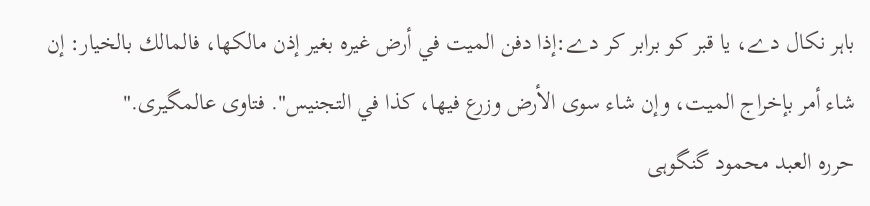باہر نکال دے، یا قبر کو برابر کر دے:إذا دفن الميت في أرض غيره بغير إذن مالكها، فالمالك بالخيار: إن شاء أمر بإخراج الميت، وإن شاء سوى الأرض وزرع فيها، كذا في التجنيس". فتاوی عالمگیری."
حرره العبد محمود گنگوہی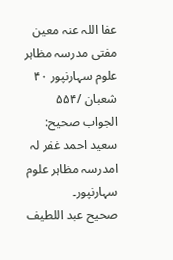عفا اللہ عنہ معین مفتی مدرسہ مظاہر علوم سہارنپور ۴۰ شعبان /۵۵۴
الجواب صحیح: سعید احمد غفر لہ امدرسہ مظاہر علوم سہارنپور۔
صحیح عبد اللطيف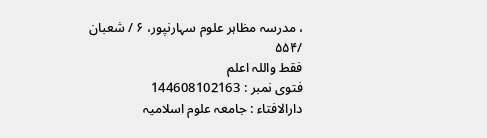، مدرسہ مظاہر علوم سہارنپور، ۶ / شعبان /۵۵۴
فقط واللہ اعلم
فتوی نمبر : 144608102163
دارالافتاء : جامعہ علوم اسلامیہ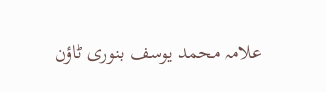علامہ محمد یوسف بنوری ٹاؤن